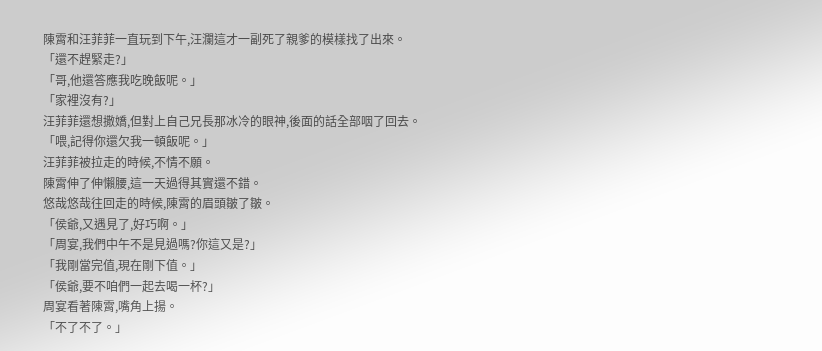陳霄和汪菲菲一直玩到下午,汪瀾這才一副死了親爹的模樣找了出來。
「還不趕緊走?」
「哥,他還答應我吃晚飯呢。」
「家裡沒有?」
汪菲菲還想撒嬌,但對上自己兄長那冰冷的眼神,後面的話全部咽了回去。
「喂,記得你還欠我一頓飯呢。」
汪菲菲被拉走的時候,不情不願。
陳霄伸了伸懶腰,這一天過得其實還不錯。
悠哉悠哉往回走的時候,陳霄的眉頭皺了皺。
「侯爺,又遇見了,好巧啊。」
「周宴,我們中午不是見過嗎?你這又是?」
「我剛當完值,現在剛下值。」
「侯爺,要不咱們一起去喝一杯?」
周宴看著陳霄,嘴角上揚。
「不了不了。」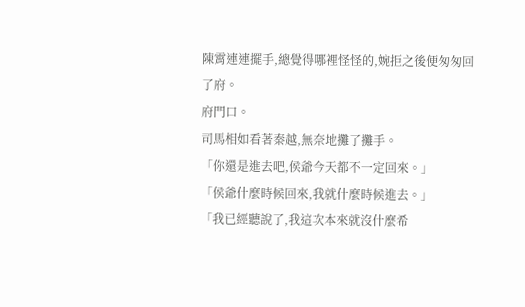陳霄連連擺手,總覺得哪裡怪怪的,婉拒之後便匆匆回了府。
府門口。
司馬相如看著秦越,無奈地攤了攤手。
「你還是進去吧,侯爺今天都不一定回來。」
「侯爺什麼時候回來,我就什麼時候進去。」
「我已經聽說了,我這次本來就沒什麼希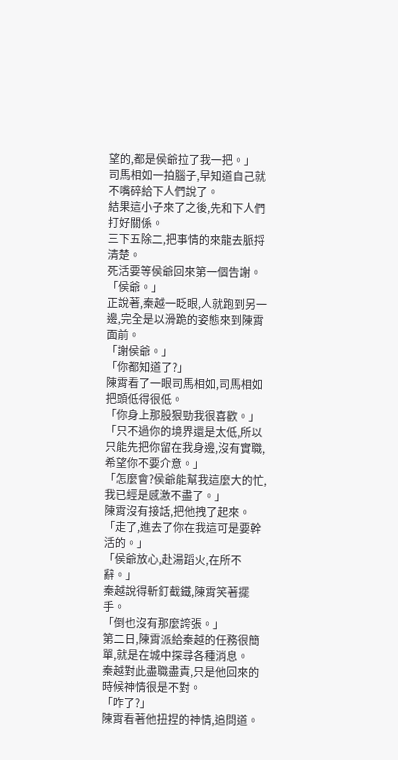望的,都是侯爺拉了我一把。」
司馬相如一拍腦子,早知道自己就不嘴碎給下人們說了。
結果這小子來了之後,先和下人們打好關係。
三下五除二,把事情的來龍去脈捋清楚。
死活要等侯爺回來第一個告謝。
「侯爺。」
正說著,秦越一眨眼,人就跑到另一邊,完全是以滑跪的姿態來到陳霄面前。
「謝侯爺。」
「你都知道了?」
陳霄看了一眼司馬相如,司馬相如把頭低得很低。
「你身上那股狠勁我很喜歡。」
「只不過你的境界還是太低,所以只能先把你留在我身邊,沒有實職,希望你不要介意。」
「怎麼會?侯爺能幫我這麼大的忙,我已經是感激不盡了。」
陳霄沒有接話,把他拽了起來。
「走了,進去了你在我這可是要幹活的。」
「侯爺放心,赴湯蹈火,在所不辭。」
秦越說得斬釘截鐵,陳霄笑著擺手。
「倒也沒有那麼誇張。」
第二日,陳霄派給秦越的任務很簡單,就是在城中探尋各種消息。
秦越對此盡職盡責,只是他回來的時候神情很是不對。
「咋了?」
陳霄看著他扭捏的神情,追問道。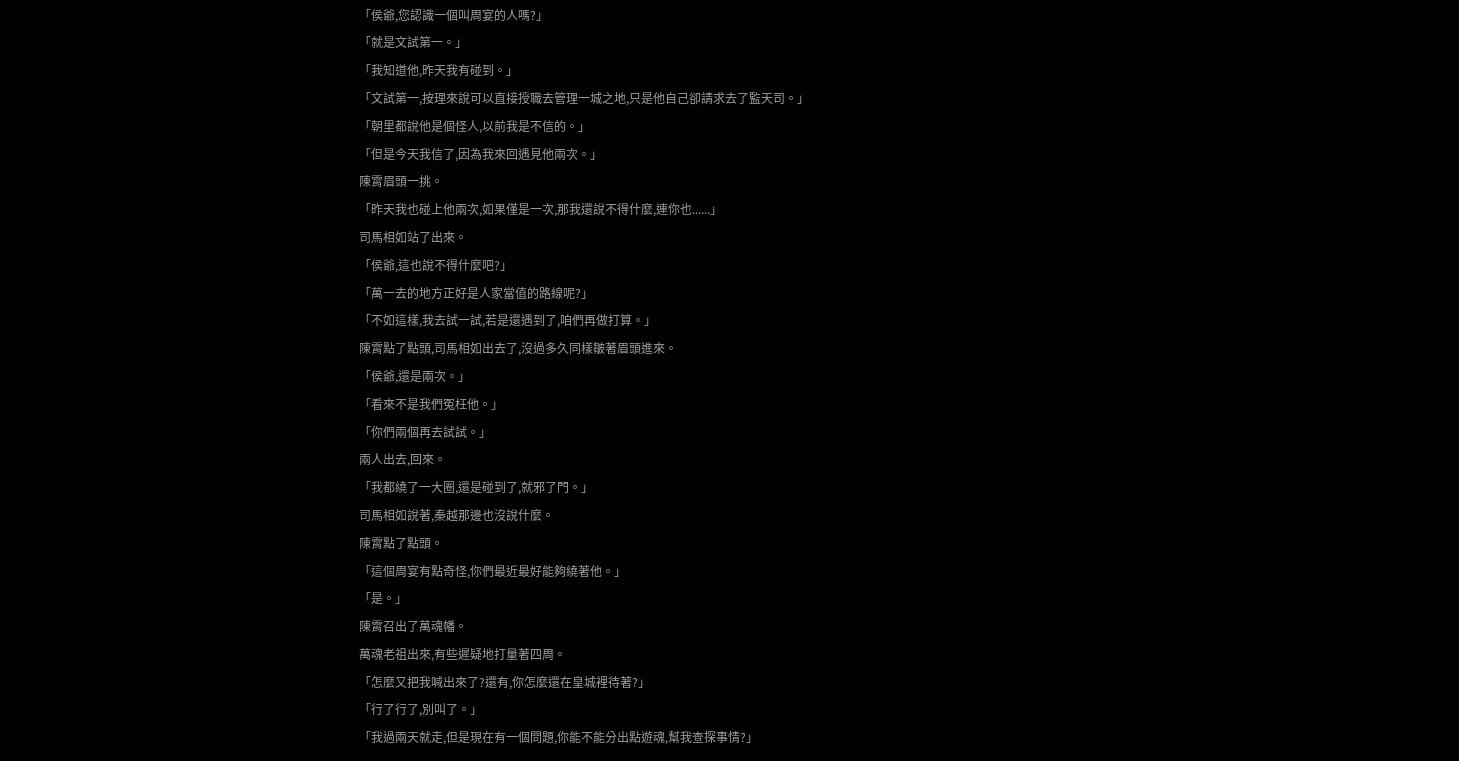「侯爺,您認識一個叫周宴的人嗎?」
「就是文試第一。」
「我知道他,昨天我有碰到。」
「文試第一,按理來說可以直接授職去管理一城之地,只是他自己卻請求去了監天司。」
「朝里都說他是個怪人,以前我是不信的。」
「但是今天我信了,因為我來回遇見他兩次。」
陳霄眉頭一挑。
「昨天我也碰上他兩次,如果僅是一次,那我還說不得什麼,連你也......」
司馬相如站了出來。
「侯爺,這也說不得什麼吧?」
「萬一去的地方正好是人家當值的路線呢?」
「不如這樣,我去試一試,若是還遇到了,咱們再做打算。」
陳霄點了點頭,司馬相如出去了,沒過多久同樣皺著眉頭進來。
「侯爺,還是兩次。」
「看來不是我們冤枉他。」
「你們兩個再去試試。」
兩人出去,回來。
「我都繞了一大圈,還是碰到了,就邪了門。」
司馬相如說著,秦越那邊也沒說什麼。
陳霄點了點頭。
「這個周宴有點奇怪,你們最近最好能夠繞著他。」
「是。」
陳霄召出了萬魂幡。
萬魂老祖出來,有些遲疑地打量著四周。
「怎麼又把我喊出來了?還有,你怎麼還在皇城裡待著?」
「行了行了,別叫了。」
「我過兩天就走,但是現在有一個問題,你能不能分出點遊魂,幫我查探事情?」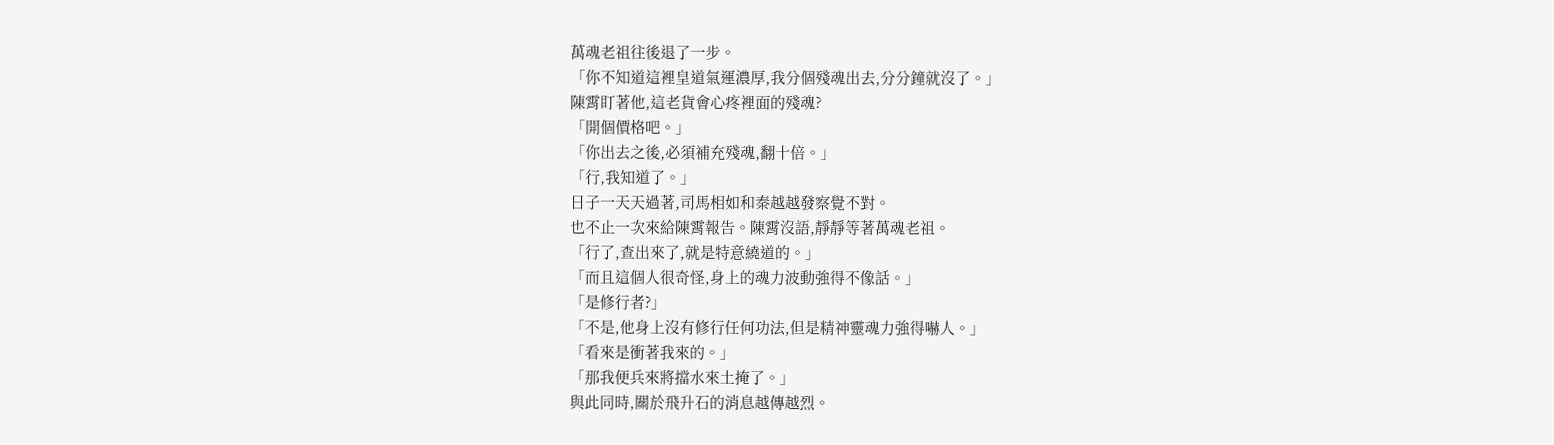萬魂老祖往後退了一步。
「你不知道這裡皇道氣運濃厚,我分個殘魂出去,分分鐘就沒了。」
陳霄盯著他,這老貨會心疼裡面的殘魂?
「開個價格吧。」
「你出去之後,必須補充殘魂,翻十倍。」
「行,我知道了。」
日子一天天過著,司馬相如和秦越越發察覺不對。
也不止一次來給陳霄報告。陳霄沒語,靜靜等著萬魂老祖。
「行了,查出來了,就是特意繞道的。」
「而且這個人很奇怪,身上的魂力波動強得不像話。」
「是修行者?」
「不是,他身上沒有修行任何功法,但是精神靈魂力強得嚇人。」
「看來是衝著我來的。」
「那我便兵來將擋水來土掩了。」
與此同時,關於飛升石的消息越傳越烈。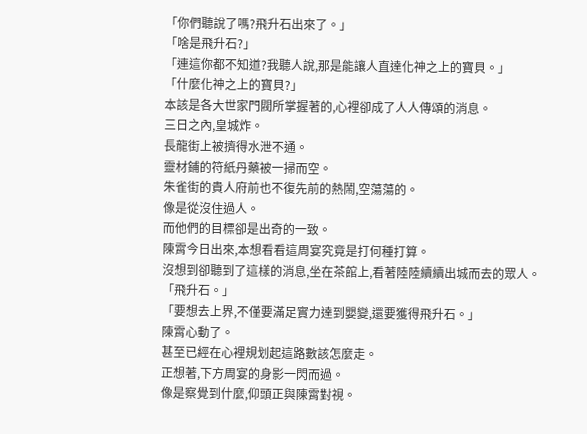「你們聽說了嗎?飛升石出來了。」
「啥是飛升石?」
「連這你都不知道?我聽人說,那是能讓人直達化神之上的寶貝。」
「什麼化神之上的寶貝?」
本該是各大世家門閥所掌握著的,心裡卻成了人人傳頌的消息。
三日之內,皇城炸。
長龍街上被擠得水泄不通。
靈材鋪的符紙丹藥被一掃而空。
朱雀街的貴人府前也不復先前的熱鬧,空蕩蕩的。
像是從沒住過人。
而他們的目標卻是出奇的一致。
陳霄今日出來,本想看看這周宴究竟是打何種打算。
沒想到卻聽到了這樣的消息,坐在茶館上,看著陸陸續續出城而去的眾人。
「飛升石。」
「要想去上界,不僅要滿足實力達到嬰變,還要獲得飛升石。」
陳霄心動了。
甚至已經在心裡規划起這路數該怎麼走。
正想著,下方周宴的身影一閃而過。
像是察覺到什麼,仰頭正與陳霄對視。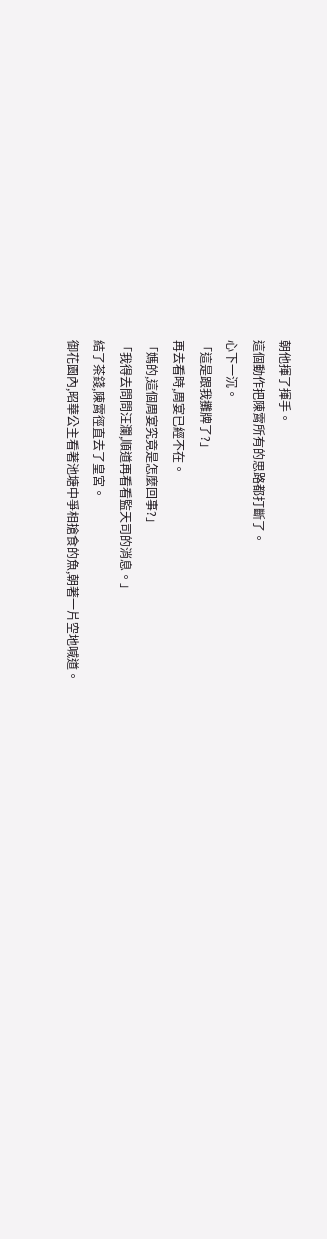朝他揮了揮手。
這個動作把陳霄所有的思路都打斷了。
心下一沉。
「這是跟我攤牌了?」
再去看時,周宴已經不在。
「媽的,這個周宴究竟是怎麼回事?」
「我得去問問汪瀾,順道再看看監天司的消息。」
結了茶錢,陳霄徑直去了皇宮。
御花園內,昭華公主看著池塘中爭相搶食的魚,朝著一片空地喊道。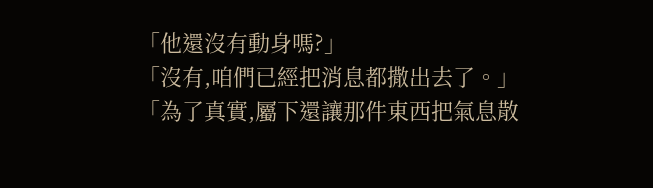「他還沒有動身嗎?」
「沒有,咱們已經把消息都撒出去了。」
「為了真實,屬下還讓那件東西把氣息散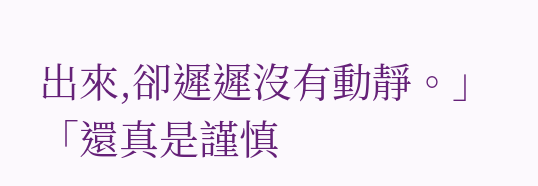出來,卻遲遲沒有動靜。」
「還真是謹慎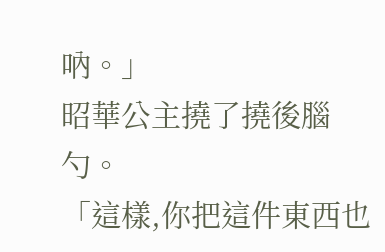吶。」
昭華公主撓了撓後腦勺。
「這樣,你把這件東西也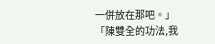一併放在那吧。」
「陳雙全的功法,我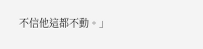不信他這都不動。」